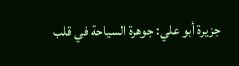جزيرة أبو علي: جوهرة السياحة في قلب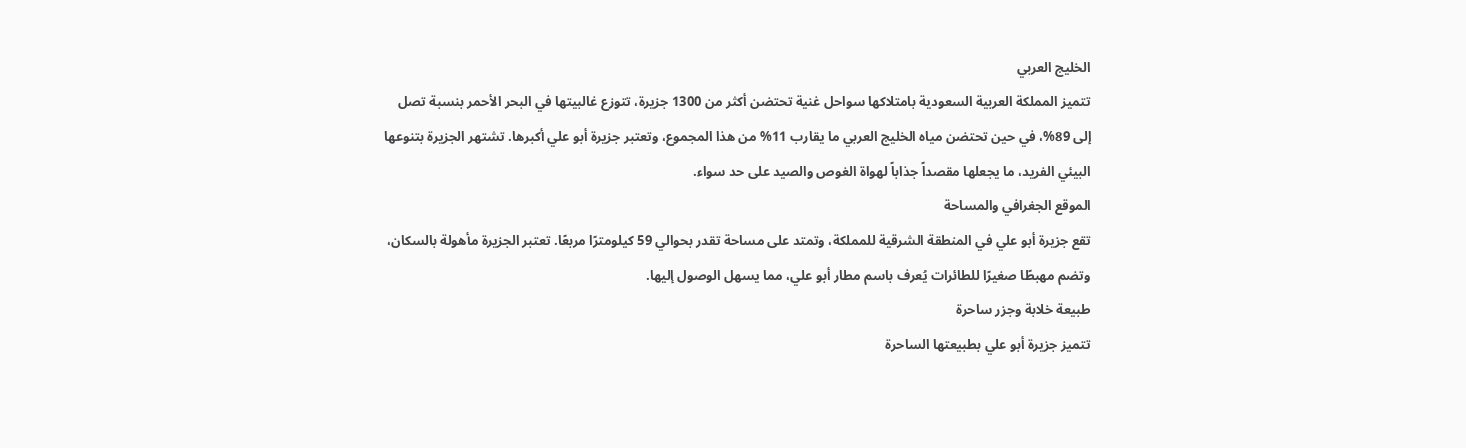الخليج العربي
تتميز المملكة العربية السعودية بامتلاكها سواحل غنية تحتضن أكثر من 1300 جزيرة، تتوزع غالبيتها في البحر الأحمر بنسبة تصل إلى 89%، في حين تحتضن مياه الخليج العربي ما يقارب 11% من هذا المجموع، وتعتبر جزيرة أبو علي أكبرها. تشتهر الجزيرة بتنوعها البيئي الفريد، ما يجعلها مقصداً جذاباً لهواة الغوص والصيد على حد سواء.
الموقع الجغرافي والمساحة
تقع جزيرة أبو علي في المنطقة الشرقية للمملكة، وتمتد على مساحة تقدر بحوالي 59 كيلومترًا مربعًا. تعتبر الجزيرة مأهولة بالسكان، وتضم مهبطًا صغيرًا للطائرات يُعرف باسم مطار أبو علي، مما يسهل الوصول إليها.
طبيعة خلابة وجزر ساحرة
تتميز جزيرة أبو علي بطبيعتها الساحرة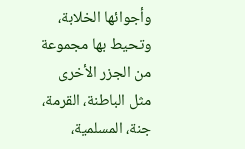وأجوائها الخلابة، وتحيط بها مجموعة من الجزر الأخرى مثل الباطنة، القرمة، جنة، المسلمية،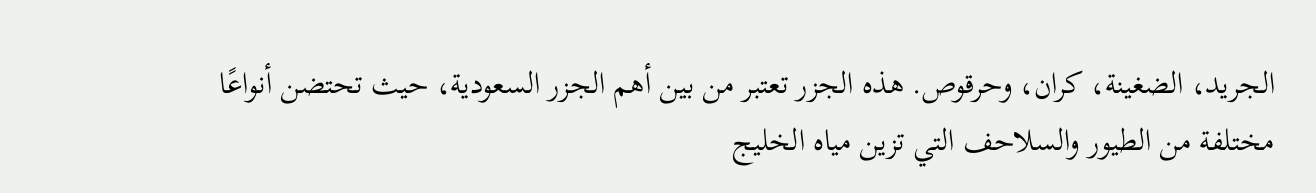الجريد، الضغينة، كران، وحرقوص. هذه الجزر تعتبر من بين أهم الجزر السعودية، حيث تحتضن أنواعًا مختلفة من الطيور والسلاحف التي تزين مياه الخليج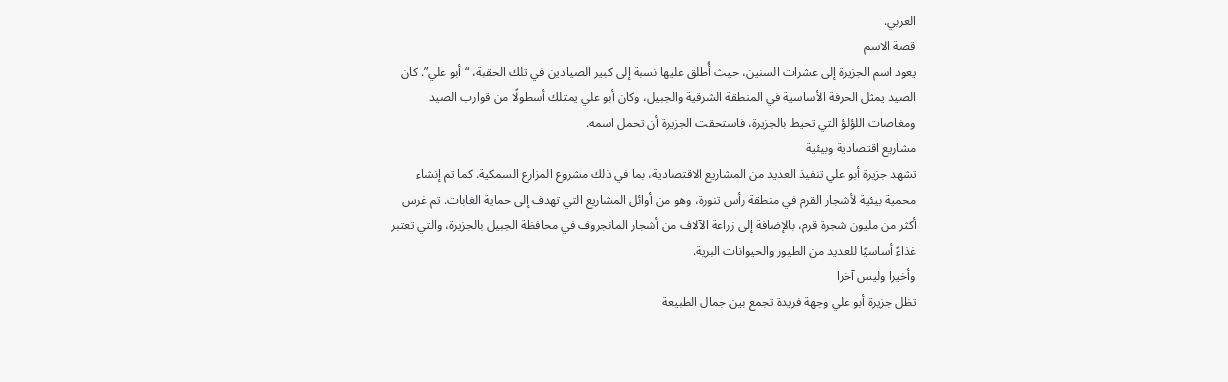العربي.
قصة الاسم
يعود اسم الجزيرة إلى عشرات السنين، حيث أُطلق عليها نسبة إلى كبير الصيادين في تلك الحقبة، “أبو علي”. كان الصيد يمثل الحرفة الأساسية في المنطقة الشرقية والجبيل، وكان أبو علي يمتلك أسطولًا من قوارب الصيد ومغاصات اللؤلؤ التي تحيط بالجزيرة، فاستحقت الجزيرة أن تحمل اسمه.
مشاريع اقتصادية وبيئية
تشهد جزيرة أبو علي تنفيذ العديد من المشاريع الاقتصادية، بما في ذلك مشروع المزارع السمكية. كما تم إنشاء محمية بيئية لأشجار القرم في منطقة رأس تنورة، وهو من أوائل المشاريع التي تهدف إلى حماية الغابات. تم غرس أكثر من مليون شجرة قرم، بالإضافة إلى زراعة الآلاف من أشجار المانجروف في محافظة الجبيل بالجزيرة، والتي تعتبر غذاءً أساسيًا للعديد من الطيور والحيوانات البرية.
وأخيرا وليس آخرا
تظل جزيرة أبو علي وجهة فريدة تجمع بين جمال الطبيعة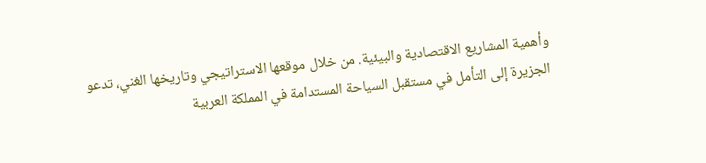وأهمية المشاريع الاقتصادية والبيئية. من خلال موقعها الاستراتيجي وتاريخها الغني، تدعو الجزيرة إلى التأمل في مستقبل السياحة المستدامة في المملكة العربية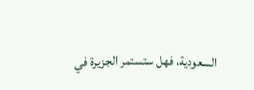السعودية، فهل ستستمر الجزيرة في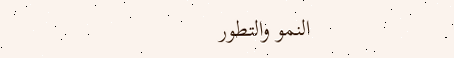النمو والتطور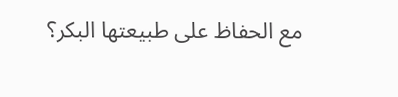مع الحفاظ على طبيعتها البكر؟